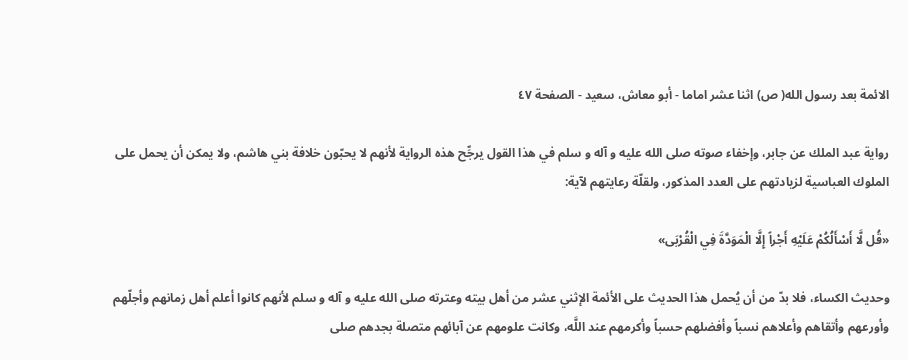الائمة بعد رسول الله( ص) اثنا عشر اماما - أبو معاش، سعيد - الصفحة ٤٧

رواية عبد الملك عن جابر، وإخفاء صوته صلى الله عليه و آله و سلم في هذا القول يرجِّح هذه الرواية لأنهم لا يحبّون خلافة بني هاشم، ولا يمكن أن يحمل على الملوك العباسية لزيادتهم على العدد المذكور، ولقلّة رعايتهم لآية:

«قُل لَّا أَسْأَلُكُمْ عَلَيْهِ أَجْراً إِلَّا الْمَوَدَّةَ فِي الْقُرْبَى»

وحديث الكساء، فلا بدّ من أن يُحمل هذا الحديث على الأئمة الإثني عشر من أهل بيته وعترته صلى الله عليه و آله و سلم لأنهم كانوا أعلم أهل زمانهم وأجلّهم وأورعهم وأتقاهم وأعلاهم نسباً وأفضلهم حسباً وأكرمهم عند اللَّه، وكانت علومهم عن آبائهم متصلة بجدهم صلى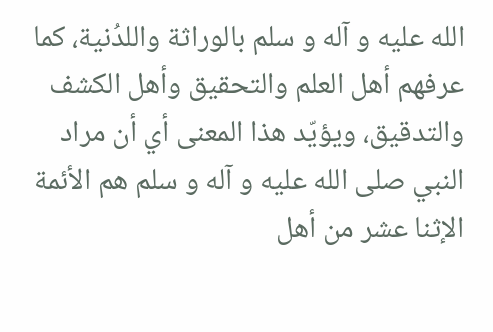الله عليه و آله و سلم بالوراثة واللدُنية، كما عرفهم أهل العلم والتحقيق وأهل الكشف والتدقيق، ويؤيّد هذا المعنى أي أن مراد النبي صلى الله عليه و آله و سلم هم الأئمة الإثنا عشر من أهل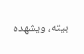بيته، ويشهده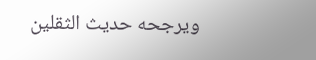ويرجحه حديث الثقلين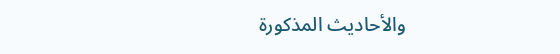والأحاديث المذكورة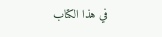في هذا الكتاب‌